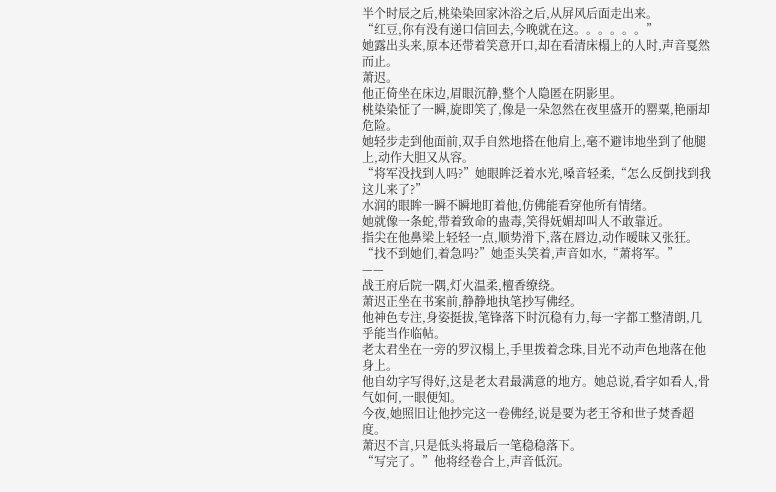半个时辰之后,桃染染回家沐浴之后,从屏风后面走出来。
“红豆,你有没有递口信回去,今晚就在这。。。。。。”
她露出头来,原本还带着笑意开口,却在看清床榻上的人时,声音戛然而止。
萧迟。
他正倚坐在床边,眉眼沉静,整个人隐匿在阴影里。
桃染染怔了一瞬,旋即笑了,像是一朵忽然在夜里盛开的罂粟,艳丽却危险。
她轻步走到他面前,双手自然地搭在他肩上,毫不避讳地坐到了他腿上,动作大胆又从容。
“将军没找到人吗?”她眼眸泛着水光,嗓音轻柔,“怎么反倒找到我这儿来了?”
水润的眼眸一瞬不瞬地盯着他,仿佛能看穿他所有情绪。
她就像一条蛇,带着致命的蛊毒,笑得妩媚却叫人不敢靠近。
指尖在他鼻梁上轻轻一点,顺势滑下,落在唇边,动作暧昧又张狂。
“找不到她们,着急吗?”她歪头笑着,声音如水,“萧将军。”
——
战王府后院一隅,灯火温柔,檀香缭绕。
萧迟正坐在书案前,静静地执笔抄写佛经。
他神色专注,身姿挺拔,笔锋落下时沉稳有力,每一字都工整清朗,几乎能当作临帖。
老太君坐在一旁的罗汉榻上,手里拨着念珠,目光不动声色地落在他身上。
他自幼字写得好,这是老太君最满意的地方。她总说,看字如看人,骨气如何,一眼便知。
今夜,她照旧让他抄完这一卷佛经,说是要为老王爷和世子焚香超度。
萧迟不言,只是低头将最后一笔稳稳落下。
“写完了。”他将经卷合上,声音低沉。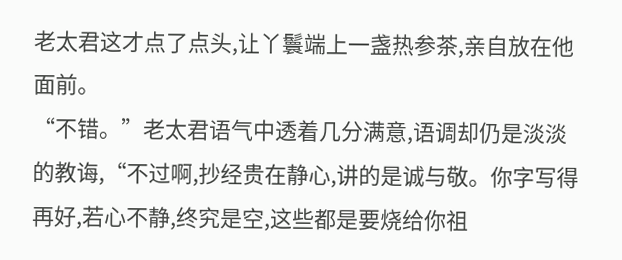老太君这才点了点头,让丫鬟端上一盏热参茶,亲自放在他面前。
“不错。”老太君语气中透着几分满意,语调却仍是淡淡的教诲,“不过啊,抄经贵在静心,讲的是诚与敬。你字写得再好,若心不静,终究是空,这些都是要烧给你祖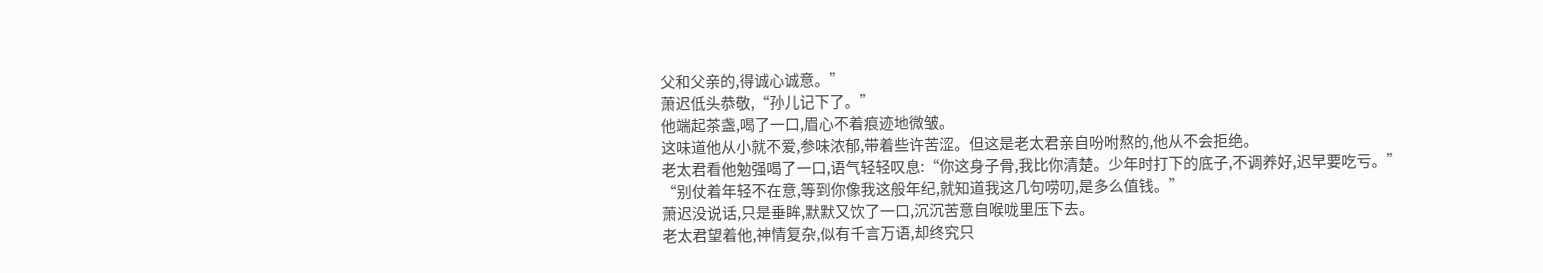父和父亲的,得诚心诚意。”
萧迟低头恭敬,“孙儿记下了。”
他端起茶盏,喝了一口,眉心不着痕迹地微皱。
这味道他从小就不爱,参味浓郁,带着些许苦涩。但这是老太君亲自吩咐熬的,他从不会拒绝。
老太君看他勉强喝了一口,语气轻轻叹息:“你这身子骨,我比你清楚。少年时打下的底子,不调养好,迟早要吃亏。”
“别仗着年轻不在意,等到你像我这般年纪,就知道我这几句唠叨,是多么值钱。”
萧迟没说话,只是垂眸,默默又饮了一口,沉沉苦意自喉咙里压下去。
老太君望着他,神情复杂,似有千言万语,却终究只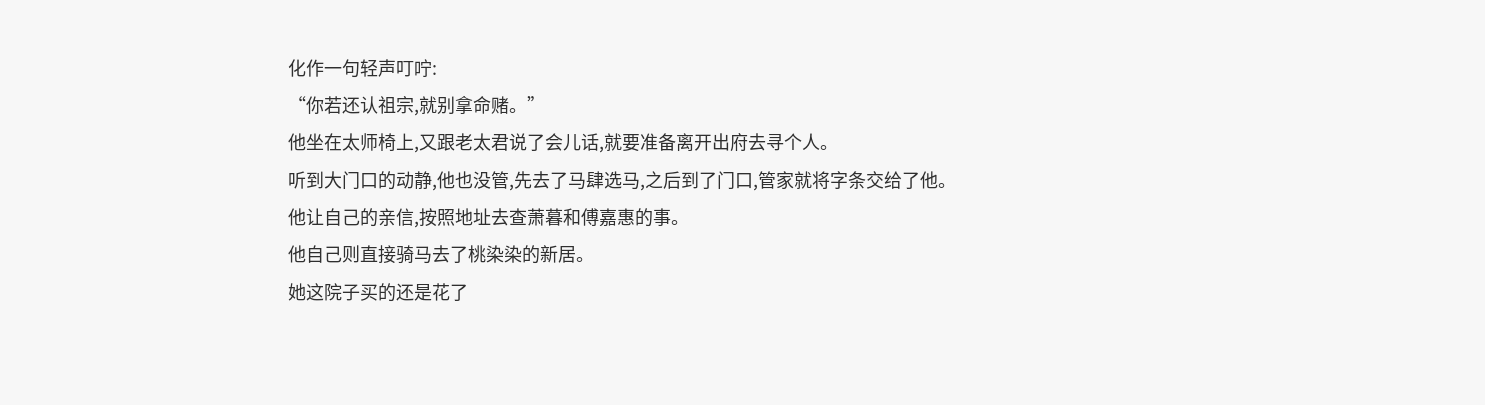化作一句轻声叮咛:
“你若还认祖宗,就别拿命赌。”
他坐在太师椅上,又跟老太君说了会儿话,就要准备离开出府去寻个人。
听到大门口的动静,他也没管,先去了马肆选马,之后到了门口,管家就将字条交给了他。
他让自己的亲信,按照地址去查萧暮和傅嘉惠的事。
他自己则直接骑马去了桃染染的新居。
她这院子买的还是花了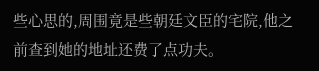些心思的,周围竟是些朝廷文臣的宅院,他之前查到她的地址还费了点功夫。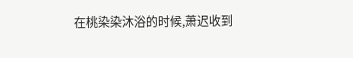在桃染染沐浴的时候,萧迟收到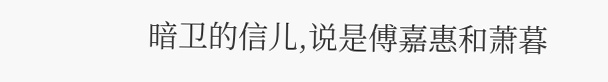暗卫的信儿,说是傅嘉惠和萧暮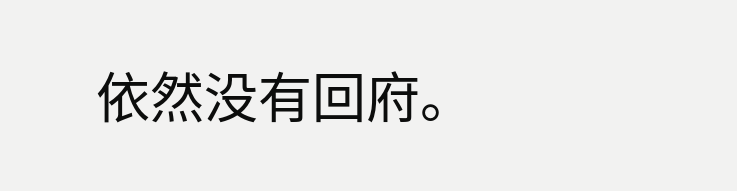依然没有回府。